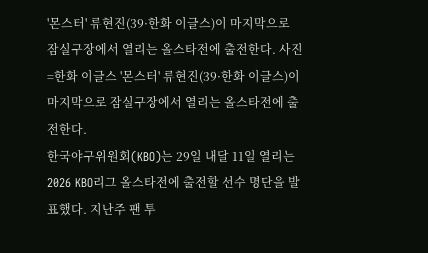'몬스터' 류현진(39·한화 이글스)이 마지막으로 잠실구장에서 열리는 올스타전에 출전한다. 사진=한화 이글스 '몬스터' 류현진(39·한화 이글스)이 마지막으로 잠실구장에서 열리는 올스타전에 출전한다.
한국야구위원회(KBO)는 29일 내달 11일 열리는 2026 KBO리그 올스타전에 출전할 선수 명단을 발표했다. 지난주 팬 투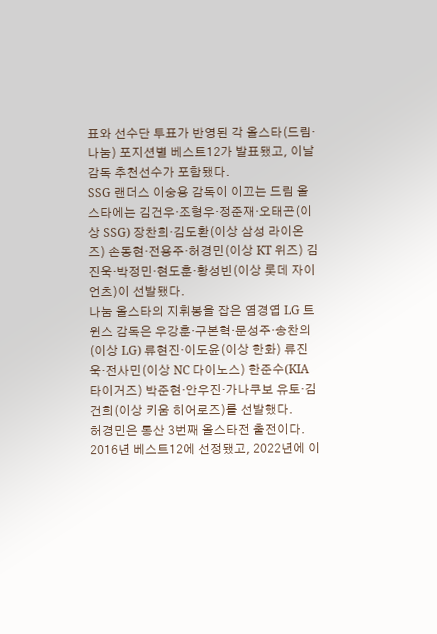표와 선수단 투표가 반영된 각 올스타(드림·나눔) 포지션별 베스트12가 발표됐고, 이날 감독 추천선수가 포함됐다.
SSG 랜더스 이숭용 감독이 이끄는 드림 올스타에는 김건우·조형우·정준재·오태곤(이상 SSG) 장찬희·김도환(이상 삼성 라이온즈) 손동현·전용주·허경민(이상 KT 위즈) 김진욱·박정민·현도훈·황성빈(이상 롯데 자이언츠)이 선발됐다.
나눔 올스타의 지휘봉을 잡은 염경엽 LG 트윈스 감독은 우강훈·구본혁·문성주·송찬의(이상 LG) 류현진·이도윤(이상 한화) 류진욱·전사민(이상 NC 다이노스) 한준수(KIA 타이거즈) 박준현·안우진·가나쿠보 유토·김건희(이상 키움 히어로즈)를 선발했다.
허경민은 통산 3번째 올스타전 출전이다. 2016년 베스트12에 선정됐고, 2022년에 이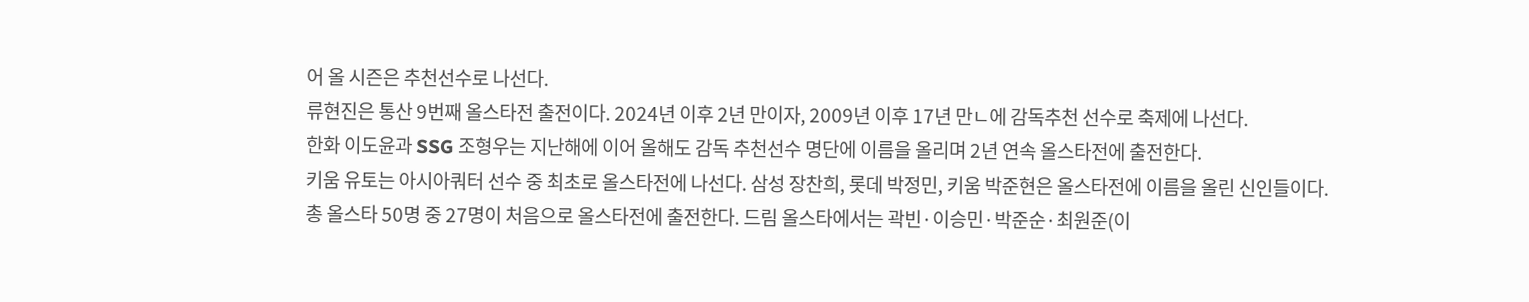어 올 시즌은 추천선수로 나선다.
류현진은 통산 9번째 올스타전 출전이다. 2024년 이후 2년 만이자, 2009년 이후 17년 만ㄴ에 감독추천 선수로 축제에 나선다.
한화 이도윤과 SSG 조형우는 지난해에 이어 올해도 감독 추천선수 명단에 이름을 올리며 2년 연속 올스타전에 출전한다.
키움 유토는 아시아쿼터 선수 중 최초로 올스타전에 나선다. 삼성 장찬희, 롯데 박정민, 키움 박준현은 올스타전에 이름을 올린 신인들이다.
총 올스타 50명 중 27명이 처음으로 올스타전에 출전한다. 드림 올스타에서는 곽빈·이승민·박준순·최원준(이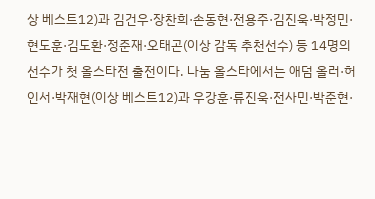상 베스트12)과 김건우·장찬희·손동현·전용주·김진욱·박정민·현도훈·김도환·정준재·오태곤(이상 감독 추천선수) 등 14명의 선수가 첫 올스타전 출전이다. 나눔 올스타에서는 애덤 올러·허인서·박재현(이상 베스트12)과 우강훈·류진욱·전사민·박준현·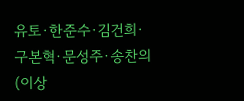유토·한준수·김건희·구본혁·문성주·송찬의(이상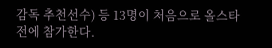감독 추천선수) 등 13명이 처음으로 올스타전에 참가한다.